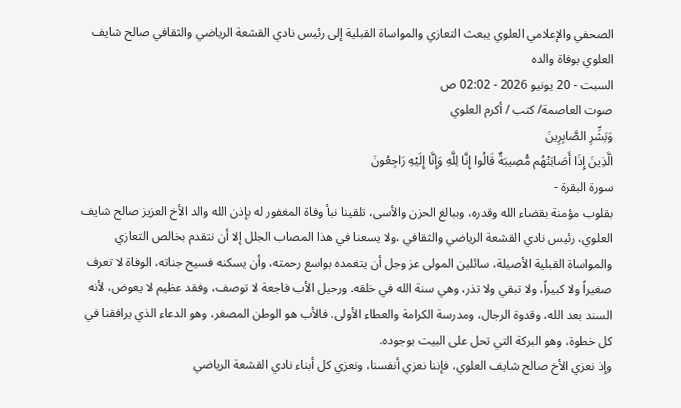الصحفي والإعلامي العلوي يبعث التعازي والمواساة القبلية إلى رئيس نادي القشعة الرياضي والثقافي صالح شايف العلوي بوفاة والده
السبت - 20 يونيو 2026 - 02:02 ص
صوت العاصمة/ كتب / أكرم العلوي
وَبَشِّرِ الصَّابِرِينَ
الَّذِينَ إِذَا أَصَابَتْهُم مُّصِيبَةٌ قَالُوا إِنَّا لِلَّهِ وَإِنَّا إِلَيْهِ رَاجِعُونَ
سورة البقرة -
بقلوب مؤمنة بقضاء الله وقدره، وببالغ الحزن والأسى، تلقينا نبأ وفاة المغفور له بإذن الله والد الأخ العزيز صالح شايف العلوي، رئيس نادي القشعة الرياضي والثقافي ،ولا يسعنا في هذا المصاب الجلل إلا أن نتقدم بخالص التعازي والمواساة القبلية الأصيلة، سائلين المولى عز وجل أن يتغمده بواسع رحمته، وأن يسكنه فسيح جناته، الوفاة لا تعرف صغيراً ولا كبيراً، ولا تبقي ولا تذر، وهي سنة الله في خلقه. ورحيل الأب فاجعة لا توصف، وفقد عظيم لا يعوض، لأنه السند بعد الله، وقدوة الرجال، ومدرسة الكرامة والعطاء الأولى. فالأب هو الوطن المصغر، وهو الدعاء الذي يرافقنا في كل خطوة، وهو البركة التي تحل على البيت بوجوده.
وإذ نعزي الأخ صالح شايف العلوي، فإننا نعزي أنفسنا، ونعزي كل أبناء نادي القشعة الرياضي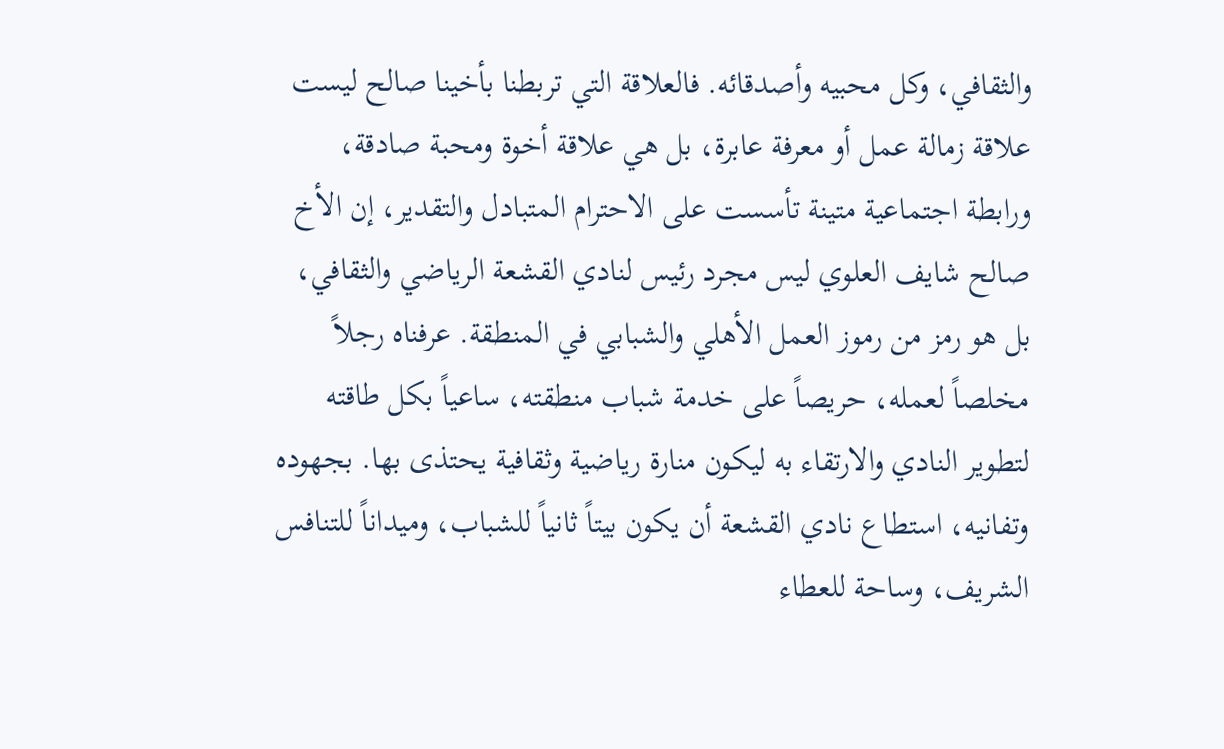والثقافي، وكل محبيه وأصدقائه. فالعلاقة التي تربطنا بأخينا صالح ليست علاقة زمالة عمل أو معرفة عابرة، بل هي علاقة أخوة ومحبة صادقة، ورابطة اجتماعية متينة تأسست على الاحترام المتبادل والتقدير، إن الأخ صالح شايف العلوي ليس مجرد رئيس لنادي القشعة الرياضي والثقافي، بل هو رمز من رموز العمل الأهلي والشبابي في المنطقة. عرفناه رجلاً مخلصاً لعمله، حريصاً على خدمة شباب منطقته، ساعياً بكل طاقته لتطوير النادي والارتقاء به ليكون منارة رياضية وثقافية يحتذى بها. بجهوده وتفانيه، استطاع نادي القشعة أن يكون بيتاً ثانياً للشباب، وميداناً للتنافس الشريف، وساحة للعطاء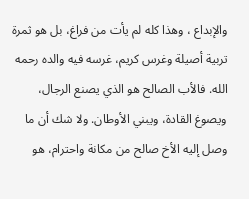والإبداع ، وهذا كله لم يأت من فراغ، بل هو ثمرة تربية أصيلة وغرس كريم، غرسه فيه والده رحمه الله. فالأب الصالح هو الذي يصنع الرجال، ويصوغ القادة، ويبني الأوطان. ولا شك أن ما وصل إليه الأخ صالح من مكانة واحترام، هو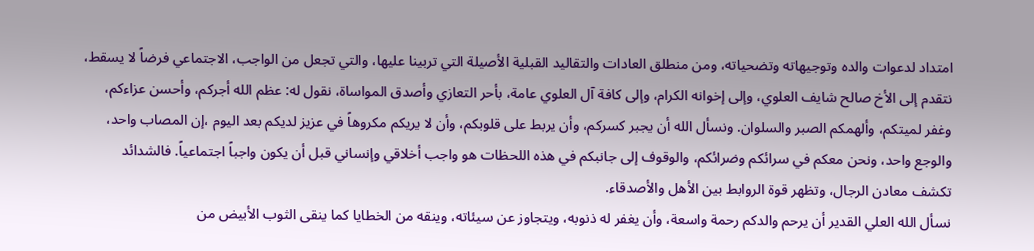امتداد لدعوات والده وتوجيهاته وتضحياته، ومن منطلق العادات والتقاليد القبلية الأصيلة التي تربينا عليها، والتي تجعل من الواجب، الاجتماعي فرضاً لا يسقط، نتقدم إلى الأخ صالح شايف العلوي، وإلى إخوانه الكرام، وإلى كافة آل العلوي عامة، بأحر التعازي وأصدق المواساة، نقول له: عظم الله أجركم، وأحسن عزاءكم، وغفر لميتكم، وألهمكم الصبر والسلوان. ونسأل الله أن يجبر كسركم، وأن يربط على قلوبكم، وأن لا يريكم مكروهاً في عزيز لديكم بعد اليوم ،إن المصاب واحد، والوجع واحد، ونحن معكم في سرائكم وضرائكم، والوقوف إلى جانبكم في هذه اللحظات هو واجب أخلاقي وإنساني قبل أن يكون واجباً اجتماعياً. فالشدائد تكشف معادن الرجال، وتظهر قوة الروابط بين الأهل والأصدقاء.
نسأل الله العلي القدير أن يرحم والدكم رحمة واسعة، وأن يغفر له ذنوبه، ويتجاوز عن سيئاته، وينقه من الخطايا كما ينقى الثوب الأبيض من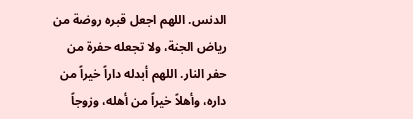الدنس. اللهم اجعل قبره روضة من رياض الجنة، ولا تجعله حفرة من حفر النار. اللهم أبدله داراً خيراً من داره، وأهلاً خيراً من أهله، وزوجاً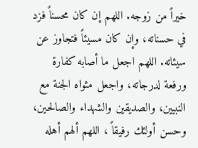خيراً من زوجه. اللهم إن كان محسناً فزد في حسناته، وإن كان مسيئاً فتجاوز عن سيئاته. اللهم اجعل ما أصابه كفارة ورفعة لدرجاته، واجعل مثواه الجنة مع النبيين، والصديقين والشهداء والصالحين، وحسن أولئك رفيقاً ، اللهم ألهم أهله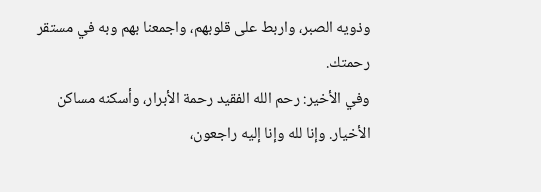وذويه الصبر، واربط على قلوبهم، واجمعنا بهم وبه في مستقر رحمتك.
وفي الأخير: رحم الله الفقيد رحمة الأبرار، وأسكنه مساكن الأخيار. وإنا لله وإنا إليه راجعون،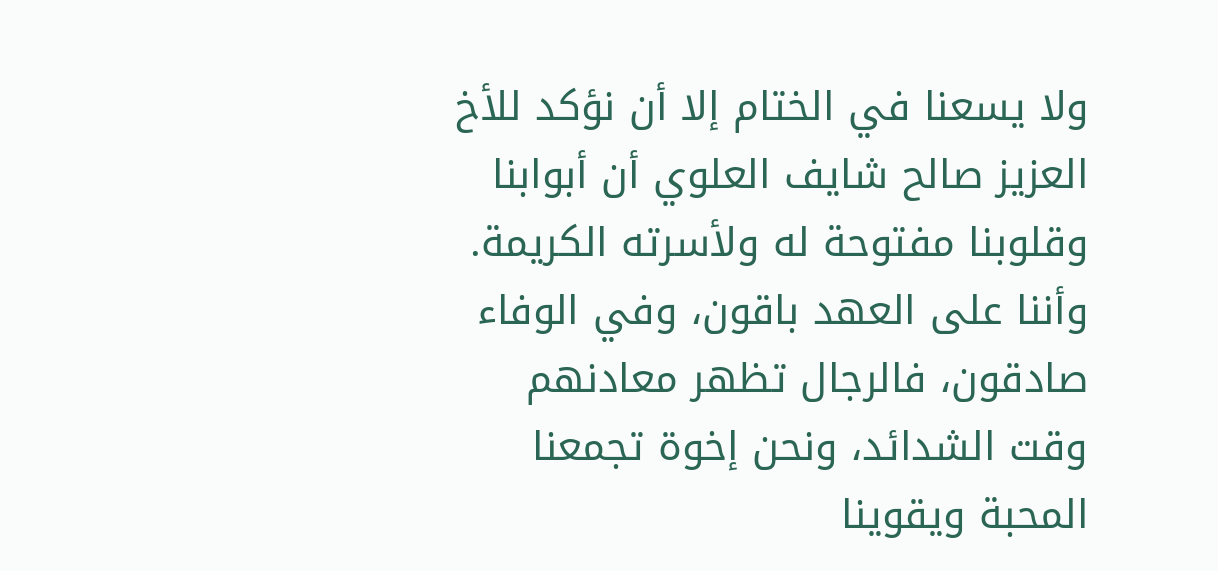ولا يسعنا في الختام إلا أن نؤكد للأخ العزيز صالح شايف العلوي أن أبوابنا وقلوبنا مفتوحة له ولأسرته الكريمة. وأننا على العهد باقون، وفي الوفاء صادقون، فالرجال تظهر معادنهم وقت الشدائد، ونحن إخوة تجمعنا المحبة ويقوينا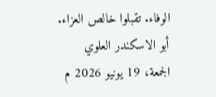الوفاء. تقبلوا خالص العزاء.
أبو الاسكندر العلوي
الجمعة، 19 يونيو 2026 م